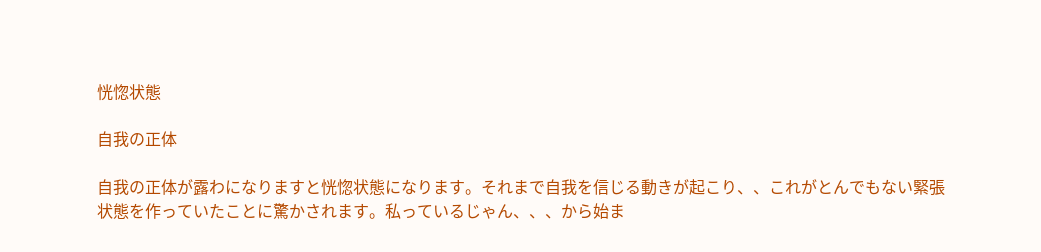恍惚状態

自我の正体

自我の正体が露わになりますと恍惚状態になります。それまで自我を信じる動きが起こり、、これがとんでもない緊張状態を作っていたことに驚かされます。私っているじゃん、、、から始ま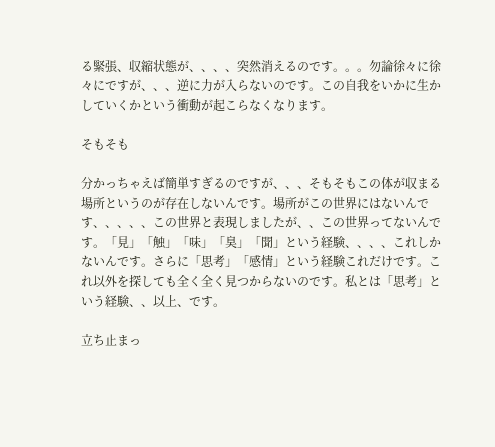る緊張、収縮状態が、、、、突然消えるのです。。。勿論徐々に徐々にですが、、、逆に力が入らないのです。この自我をいかに生かしていくかという衝動が起こらなくなります。

そもそも

分かっちゃえば簡単すぎるのですが、、、そもそもこの体が収まる場所というのが存在しないんです。場所がこの世界にはないんです、、、、、この世界と表現しましたが、、この世界ってないんです。「見」「触」「味」「臭」「聞」という経験、、、、これしかないんです。さらに「思考」「感情」という経験これだけです。これ以外を探しても全く全く見つからないのです。私とは「思考」という経験、、以上、です。

立ち止まっ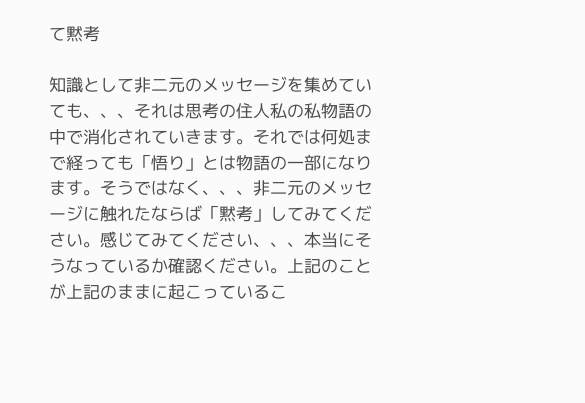て黙考

知識として非二元のメッセージを集めていても、、、それは思考の住人私の私物語の中で消化されていきます。それでは何処まで経っても「悟り」とは物語の一部になります。そうではなく、、、非二元のメッセージに触れたならば「黙考」してみてください。感じてみてください、、、本当にそうなっているか確認ください。上記のことが上記のままに起こっているこ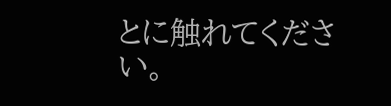とに触れてください。